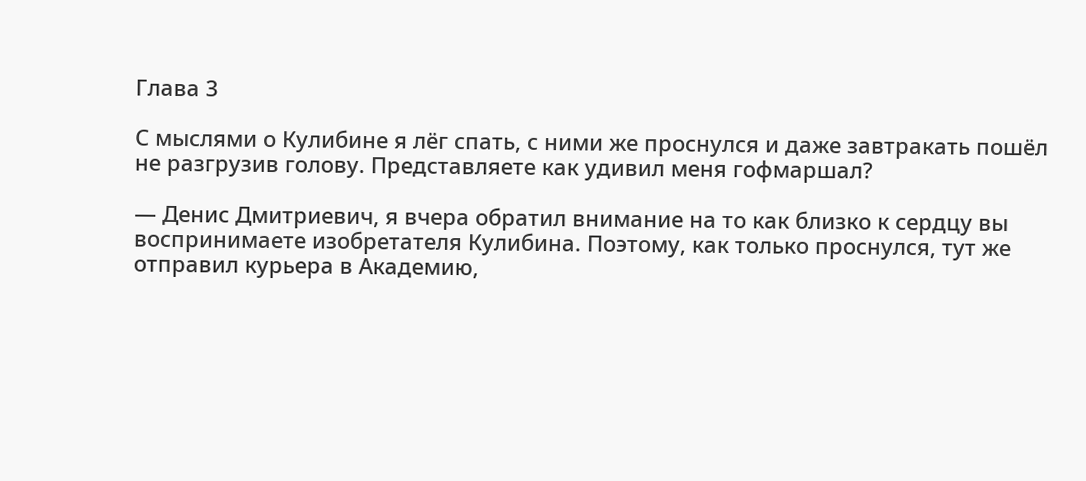Глава 3

С мыслями о Кулибине я лёг спать, с ними же проснулся и даже завтракать пошёл не разгрузив голову. Представляете как удивил меня гофмаршал?

— Денис Дмитриевич, я вчера обратил внимание на то как близко к сердцу вы воспринимаете изобретателя Кулибина. Поэтому, как только проснулся, тут же отправил курьера в Академию,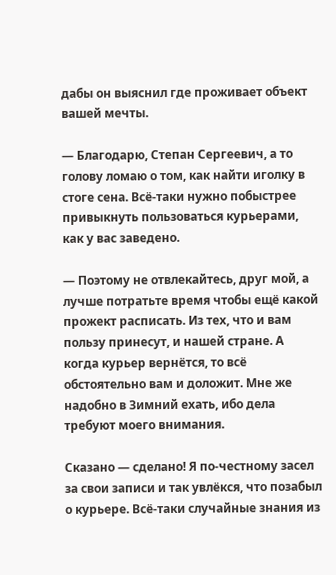дабы он выяснил где проживает объект вашей мечты.

— Благодарю, Степан Сергеевич, а то голову ломаю о том, как найти иголку в стоге сена. Всё-таки нужно побыстрее привыкнуть пользоваться курьерами, как у вас заведено.

— Поэтому не отвлекайтесь, друг мой, а лучше потратьте время чтобы ещё какой прожект расписать. Из тех, что и вам пользу принесут, и нашей стране. А когда курьер вернётся, то всё обстоятельно вам и доложит. Мне же надобно в Зимний ехать, ибо дела требуют моего внимания.

Сказано — сделано! Я по-честному засел за свои записи и так увлёкся, что позабыл о курьере. Всё-таки случайные знания из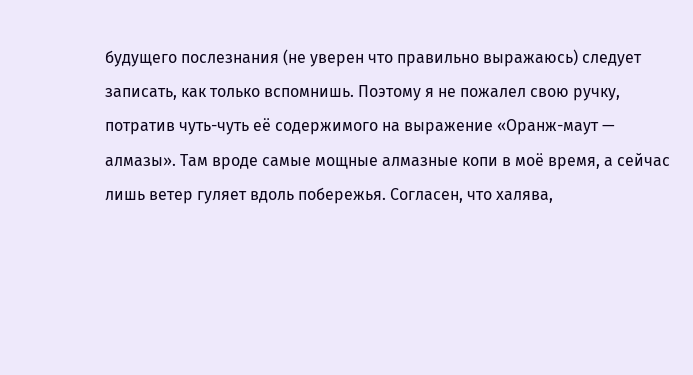будущего послезнания (не уверен что правильно выражаюсь) следует записать, как только вспомнишь. Поэтому я не пожалел свою ручку, потратив чуть-чуть её содержимого на выражение «Оранж-маут — алмазы». Там вроде самые мощные алмазные копи в моё время, а сейчас лишь ветер гуляет вдоль побережья. Согласен, что халява,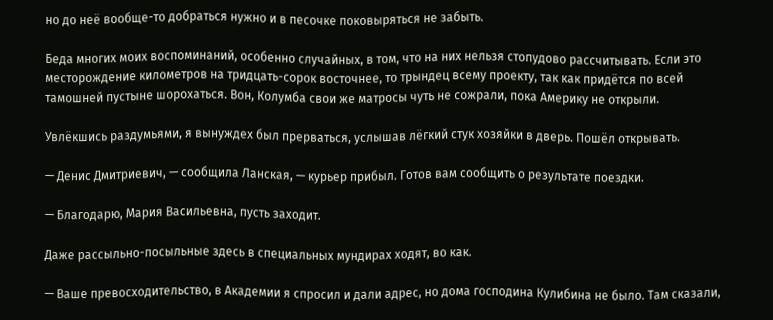но до неё вообще-то добраться нужно и в песочке поковыряться не забыть.

Беда многих моих воспоминаний, особенно случайных, в том, что на них нельзя стопудово рассчитывать. Если это месторождение километров на тридцать-сорок восточнее, то трындец всему проекту, так как придётся по всей тамошней пустыне шорохаться. Вон, Колумба свои же матросы чуть не сожрали, пока Америку не открыли.

Увлёкшись раздумьями, я вынуждех был прерваться, услышав лёгкий стук хозяйки в дверь. Пошёл открывать.

— Денис Дмитриевич, — сообщила Ланская, — курьер прибыл. Готов вам сообщить о результате поездки.

— Благодарю, Мария Васильевна, пусть заходит.

Даже рассыльно-посыльные здесь в специальных мундирах ходят, во как.

— Ваше превосходительство, в Академии я спросил и дали адрес, но дома господина Кулибина не было. Там сказали,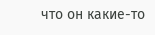что он какие-то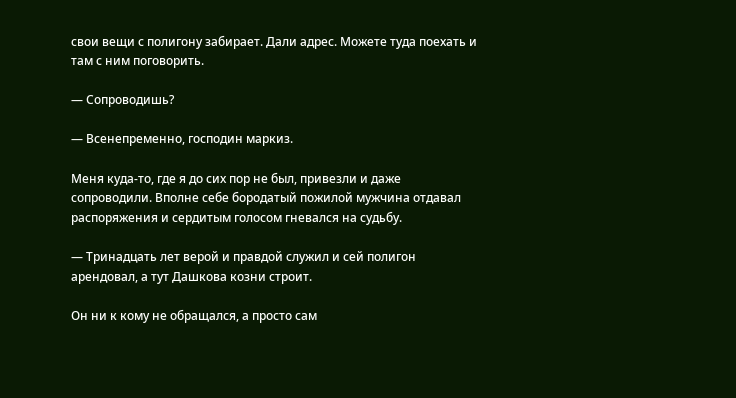свои вещи с полигону забирает. Дали адрес. Можете туда поехать и там с ним поговорить.

— Сопроводишь?

— Всенепременно, господин маркиз.

Меня куда-то, где я до сих пор не был, привезли и даже сопроводили. Вполне себе бородатый пожилой мужчина отдавал распоряжения и сердитым голосом гневался на судьбу.

— Тринадцать лет верой и правдой служил и сей полигон арендовал, а тут Дашкова козни строит.

Он ни к кому не обращался, а просто сам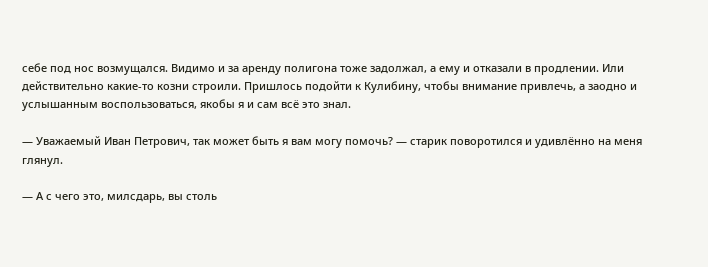себе под нос возмущался. Видимо и за аренду полигона тоже задолжал, а ему и отказали в продлении. Или действительно какие-то козни строили. Пришлось подойти к Кулибину, чтобы внимание привлечь, а заодно и услышанным воспользоваться, якобы я и сам всё это знал.

— Уважаемый Иван Петрович, так может быть я вам могу помочь? — старик поворотился и удивлённо на меня глянул.

— А с чего это, милсдарь, вы столь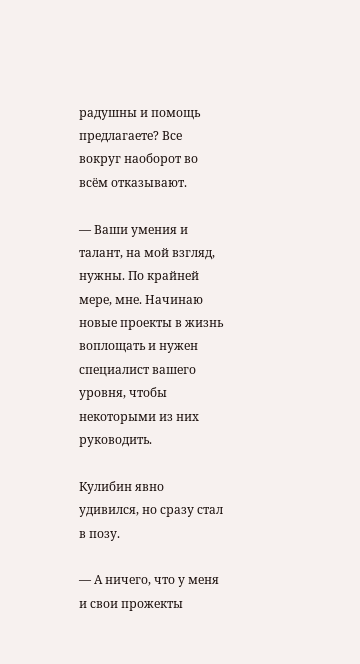радушны и помощь предлагаете? Все вокруг наоборот во всём отказывают.

— Ваши умения и талант, на мой взгляд, нужны. По крайней мере, мне. Начинаю новые проекты в жизнь воплощать и нужен специалист вашего уровня, чтобы некоторыми из них руководить.

Кулибин явно удивился, но сразу стал в позу.

— А ничего, что у меня и свои прожекты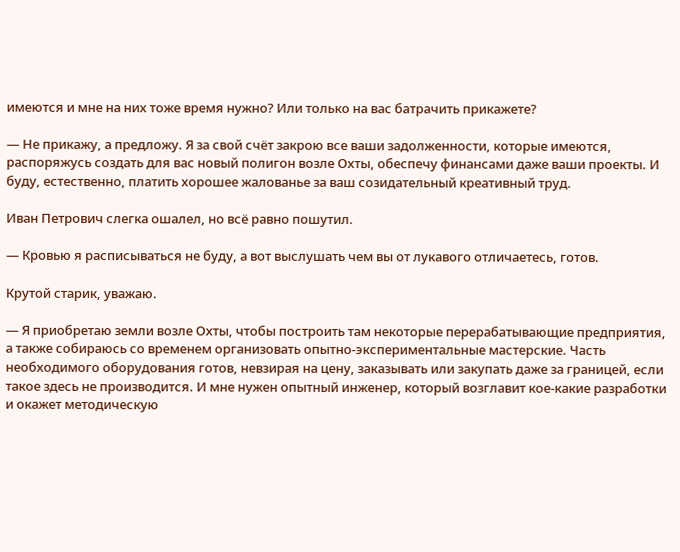имеются и мне на них тоже время нужно? Или только на вас батрачить прикажете?

— Не прикажу, а предложу. Я за свой счёт закрою все ваши задолженности, которые имеются, распоряжусь создать для вас новый полигон возле Охты, обеспечу финансами даже ваши проекты. И буду, естественно, платить хорошее жалованье за ваш созидательный креативный труд.

Иван Петрович слегка ошалел, но всё равно пошутил.

— Кровью я расписываться не буду, а вот выслушать чем вы от лукавого отличаетесь, готов.

Крутой старик, уважаю.

— Я приобретаю земли возле Охты, чтобы построить там некоторые перерабатывающие предприятия, а также собираюсь со временем организовать опытно-экспериментальные мастерские. Часть необходимого оборудования готов, невзирая на цену, заказывать или закупать даже за границей, если такое здесь не производится. И мне нужен опытный инженер, который возглавит кое-какие разработки и окажет методическую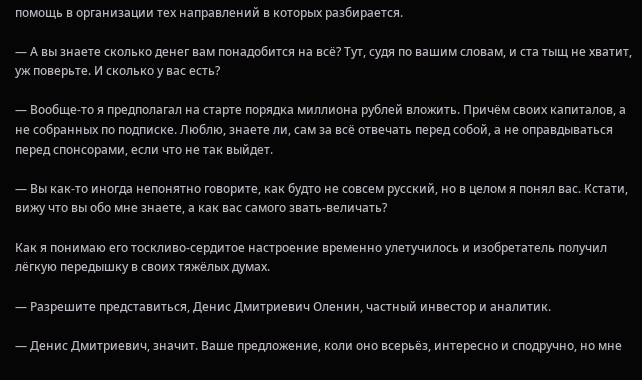помощь в организации тех направлений в которых разбирается.

— А вы знаете сколько денег вам понадобится на всё? Тут, судя по вашим словам, и ста тыщ не хватит, уж поверьте. И сколько у вас есть?

— Вообще-то я предполагал на старте порядка миллиона рублей вложить. Причём своих капиталов, а не собранных по подписке. Люблю, знаете ли, сам за всё отвечать перед собой, а не оправдываться перед спонсорами, если что не так выйдет.

— Вы как-то иногда непонятно говорите, как будто не совсем русский, но в целом я понял вас. Кстати, вижу что вы обо мне знаете, а как вас самого звать-величать?

Как я понимаю его тоскливо-сердитое настроение временно улетучилось и изобретатель получил лёгкую передышку в своих тяжёлых думах.

— Разрешите представиться, Денис Дмитриевич Оленин, частный инвестор и аналитик.

— Денис Дмитриевич, значит. Ваше предложение, коли оно всерьёз, интересно и сподручно, но мне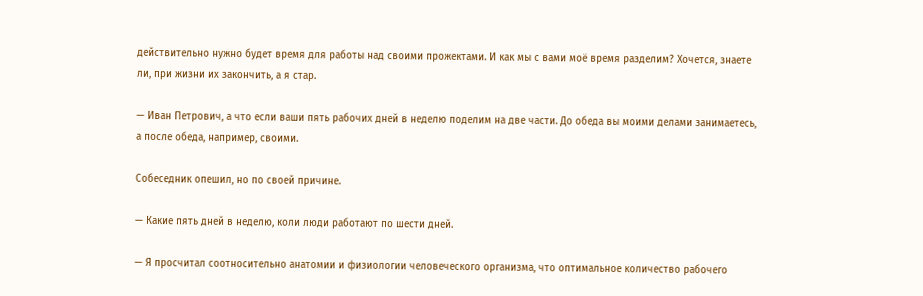действительно нужно будет время для работы над своими прожектами. И как мы с вами моё время разделим? Хочется, знаете ли, при жизни их закончить, а я стар.

— Иван Петрович, а что если ваши пять рабочих дней в неделю поделим на две части. До обеда вы моими делами занимаетесь, а после обеда, например, своими.

Собеседник опешил, но по своей причине.

— Какие пять дней в неделю, коли люди работают по шести дней.

— Я просчитал соотносительно анатомии и физиологии человеческого организма, что оптимальное количество рабочего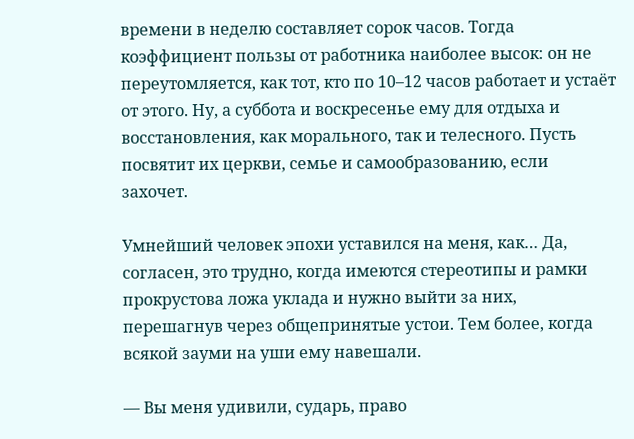времени в неделю составляет сорок часов. Тогда коэффициент пользы от работника наиболее высок: он не переутомляется, как тот, кто по 10–12 часов работает и устаёт от этого. Ну, а суббота и воскресенье ему для отдыха и восстановления, как морального, так и телесного. Пусть посвятит их церкви, семье и самообразованию, если захочет.

Умнейший человек эпохи уставился на меня, как… Да, согласен, это трудно, когда имеются стереотипы и рамки прокрустова ложа уклада и нужно выйти за них, перешагнув через общепринятые устои. Тем более, когда всякой зауми на уши ему навешали.

— Вы меня удивили, сударь, право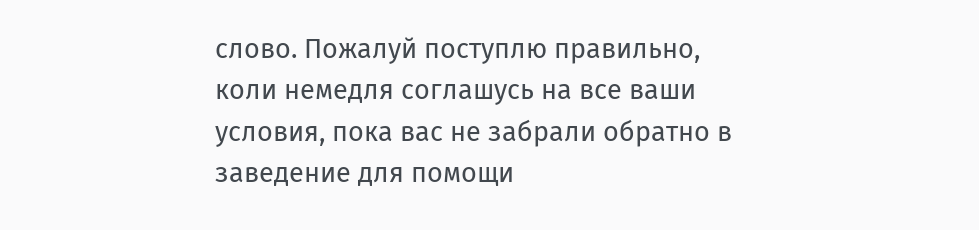слово. Пожалуй поступлю правильно, коли немедля соглашусь на все ваши условия, пока вас не забрали обратно в заведение для помощи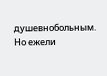душевнобольным. Но ежели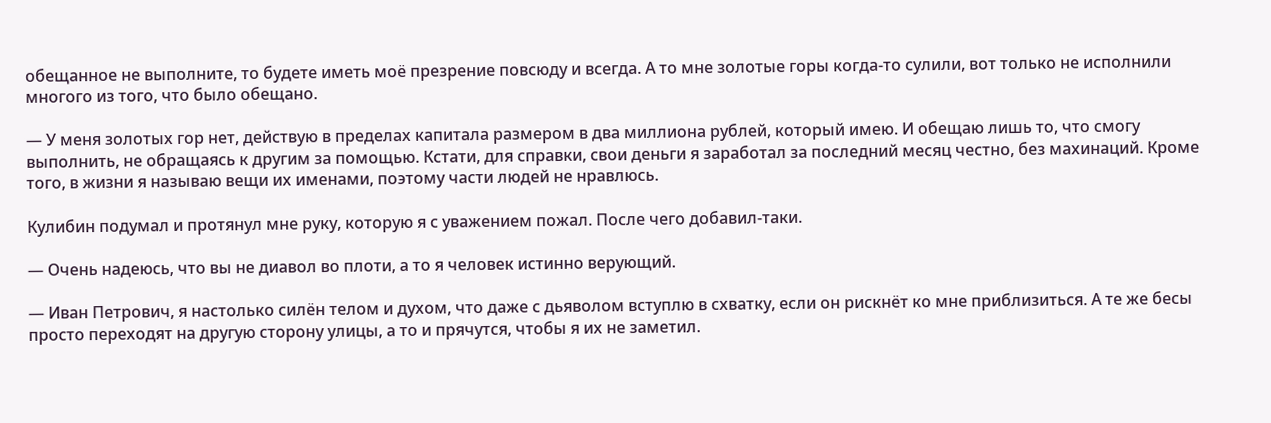обещанное не выполните, то будете иметь моё презрение повсюду и всегда. А то мне золотые горы когда-то сулили, вот только не исполнили многого из того, что было обещано.

— У меня золотых гор нет, действую в пределах капитала размером в два миллиона рублей, который имею. И обещаю лишь то, что смогу выполнить, не обращаясь к другим за помощью. Кстати, для справки, свои деньги я заработал за последний месяц честно, без махинаций. Кроме того, в жизни я называю вещи их именами, поэтому части людей не нравлюсь.

Кулибин подумал и протянул мне руку, которую я с уважением пожал. После чего добавил-таки.

— Очень надеюсь, что вы не диавол во плоти, а то я человек истинно верующий.

— Иван Петрович, я настолько силён телом и духом, что даже с дьяволом вступлю в схватку, если он рискнёт ко мне приблизиться. А те же бесы просто переходят на другую сторону улицы, а то и прячутся, чтобы я их не заметил.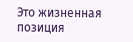Это жизненная позиция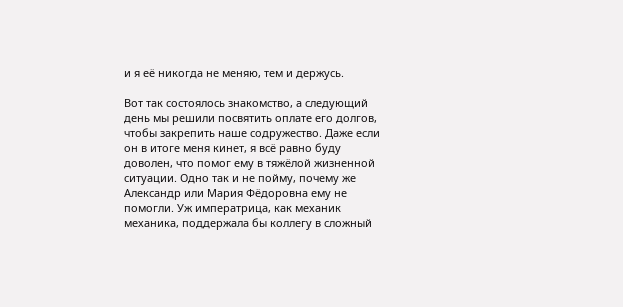и я её никогда не меняю, тем и держусь.

Вот так состоялось знакомство, а следующий день мы решили посвятить оплате его долгов, чтобы закрепить наше содружество. Даже если он в итоге меня кинет, я всё равно буду доволен, что помог ему в тяжёлой жизненной ситуации. Одно так и не пойму, почему же Александр или Мария Фёдоровна ему не помогли. Уж императрица, как механик механика, поддержала бы коллегу в сложный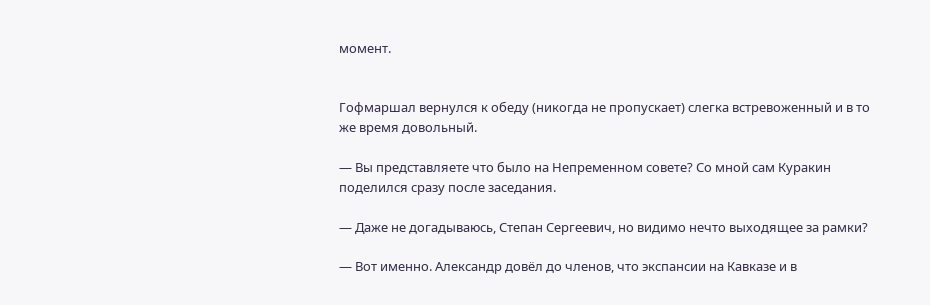момент.


Гофмаршал вернулся к обеду (никогда не пропускает) слегка встревоженный и в то же время довольный.

— Вы представляете что было на Непременном совете? Со мной сам Куракин поделился сразу после заседания.

— Даже не догадываюсь, Степан Сергеевич, но видимо нечто выходящее за рамки?

— Вот именно. Александр довёл до членов, что экспансии на Кавказе и в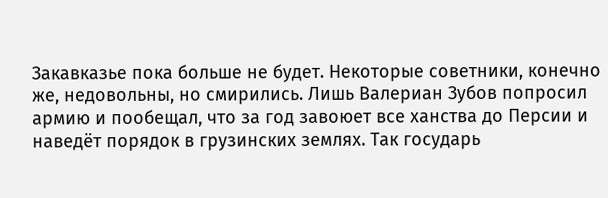Закавказье пока больше не будет. Некоторые советники, конечно же, недовольны, но смирились. Лишь Валериан Зубов попросил армию и пообещал, что за год завоюет все ханства до Персии и наведёт порядок в грузинских землях. Так государь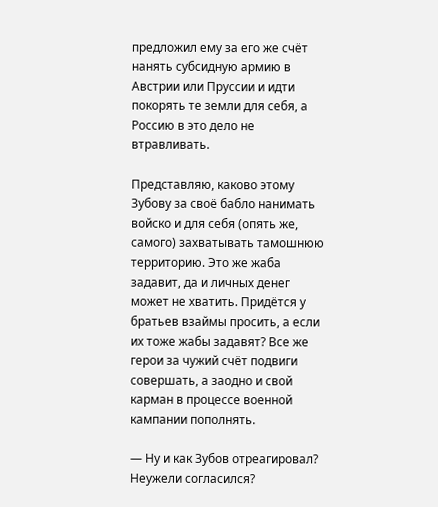предложил ему за его же счёт нанять субсидную армию в Австрии или Пруссии и идти покорять те земли для себя, а Россию в это дело не втравливать.

Представляю, каково этому Зубову за своё бабло нанимать войско и для себя (опять же, самого) захватывать тамошнюю территорию. Это же жаба задавит, да и личных денег может не хватить. Придётся у братьев взаймы просить, а если их тоже жабы задавят? Все же герои за чужий счёт подвиги совершать, а заодно и свой карман в процессе военной кампании пополнять.

— Ну и как Зубов отреагировал? Неужели согласился?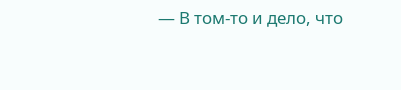— В том-то и дело, что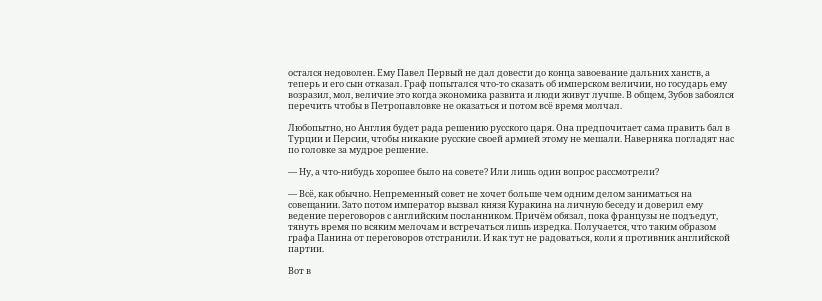остался недоволен. Ему Павел Первый не дал довести до конца завоевание дальних ханств, а теперь и его сын отказал. Граф попытался что-то сказать об имперском величии, но государь ему возразил, мол, величие это когда экономика развита и люди живут лучше. В общем, Зубов забоялся перечить чтобы в Петропавловке не оказаться и потом всё время молчал.

Любопытно, но Англия будет рада решению русского царя. Она предпочитает сама править бал в Турции и Персии, чтобы никакие русские своей армией этому не мешали. Наверняка погладят нас по головке за мудрое решение.

— Ну, а что-нибудь хорошее было на совете? Или лишь один вопрос рассмотрели?

— Всё, как обычно. Непременный совет не хочет больше чем одним делом заниматься на совещании. Зато потом император вызвал князя Куракина на личную беседу и доверил ему ведение переговоров с английским посланником. Причём обязал, пока французы не подъедут, тянуть время по всяким мелочам и встречаться лишь изредка. Получается, что таким образом графа Панина от переговоров отстранили. И как тут не радоваться, коли я противник английской партии.

Вот в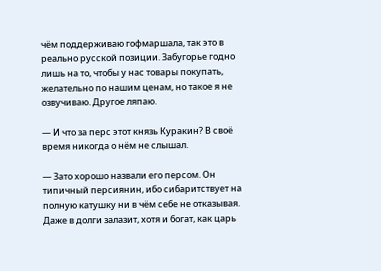чём поддерживаю гофмаршала, так это в реально русской позиции. Забугорье годно лишь на то, чтобы у нас товары покупать, желательно по нашим ценам, но такое я не озвучиваю. Другое ляпаю.

— И что за перс этот князь Куракин? В своё время никогда о нём не слышал.

— Зато хорошо назвали его персом. Он типичный персиянин, ибо сибаритствует на полную катушку ни в чём себе не отказывая. Даже в долги залазит, хотя и богат, как царь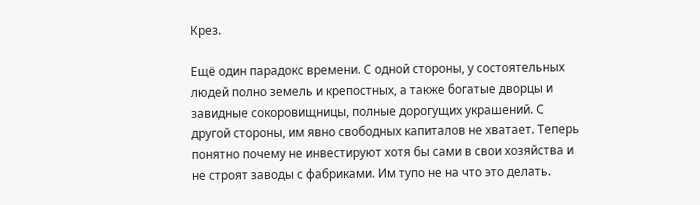Крез.

Ещё один парадокс времени. С одной стороны, у состоятельных людей полно земель и крепостных, а также богатые дворцы и завидные сокоровищницы, полные дорогущих украшений. С другой стороны, им явно свободных капиталов не хватает. Теперь понятно почему не инвестируют хотя бы сами в свои хозяйства и не строят заводы с фабриками. Им тупо не на что это делать.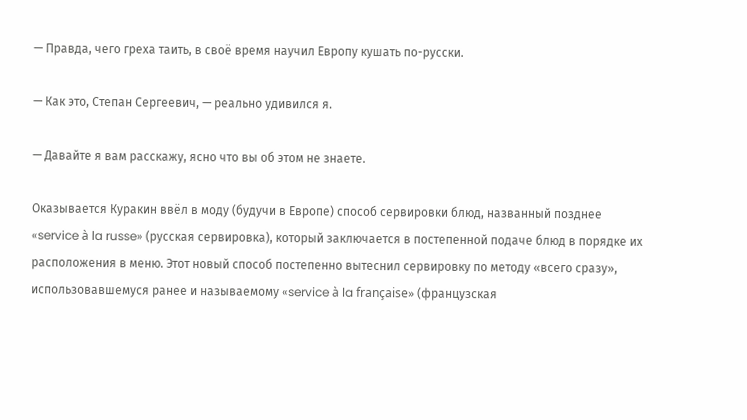— Правда, чего греха таить, в своё время научил Европу кушать по-русски.

— Как это, Степан Сергеевич, — реально удивился я.

— Давайте я вам расскажу, ясно что вы об этом не знаете.

Оказывается Куракин ввёл в моду (будучи в Европе) способ сервировки блюд, названный позднее «service à la russe» (русская сервировка), который заключается в постепенной подаче блюд в порядке их расположения в меню. Этот новый способ постепенно вытеснил сервировку по методу «всего сразу», использовавшемуся ранее и называемому «service à la française» (французская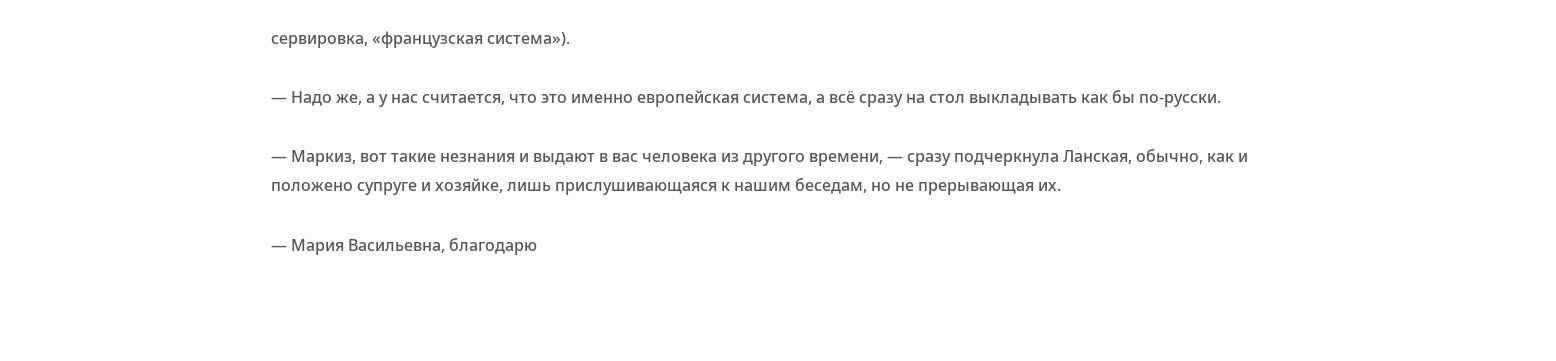сервировка, «французская система»).

— Надо же, а у нас считается, что это именно европейская система, а всё сразу на стол выкладывать как бы по-русски.

— Маркиз, вот такие незнания и выдают в вас человека из другого времени, — сразу подчеркнула Ланская, обычно, как и положено супруге и хозяйке, лишь прислушивающаяся к нашим беседам, но не прерывающая их.

— Мария Васильевна, благодарю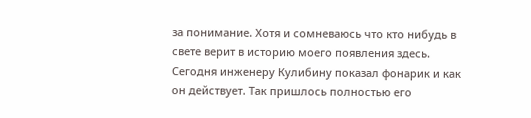за понимание. Хотя и сомневаюсь что кто нибудь в свете верит в историю моего появления здесь. Сегодня инженеру Кулибину показал фонарик и как он действует. Так пришлось полностью его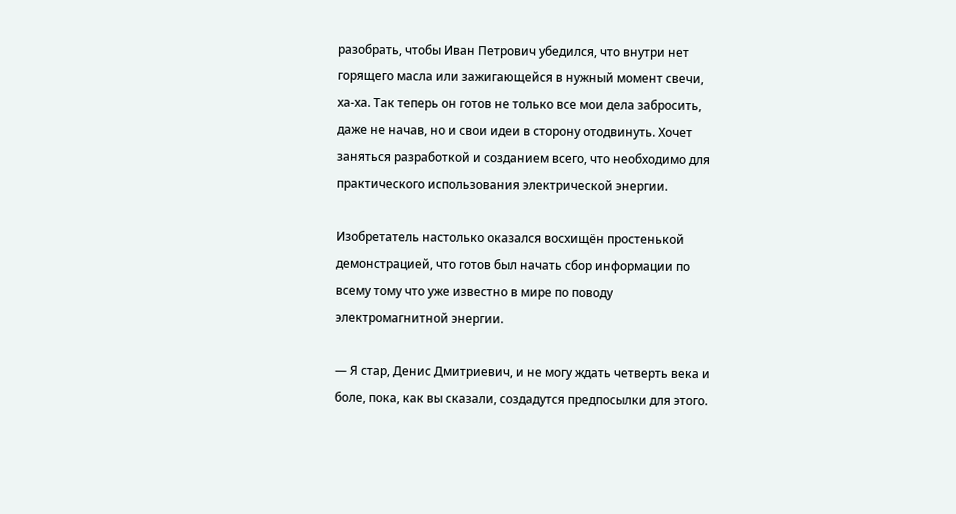разобрать, чтобы Иван Петрович убедился, что внутри нет горящего масла или зажигающейся в нужный момент свечи, ха-ха. Так теперь он готов не только все мои дела забросить, даже не начав, но и свои идеи в сторону отодвинуть. Хочет заняться разработкой и созданием всего, что необходимо для практического использования электрической энергии.

Изобретатель настолько оказался восхищён простенькой демонстрацией, что готов был начать сбор информации по всему тому что уже известно в мире по поводу электромагнитной энергии.

— Я стар, Денис Дмитриевич, и не могу ждать четверть века и боле, пока, как вы сказали, создадутся предпосылки для этого.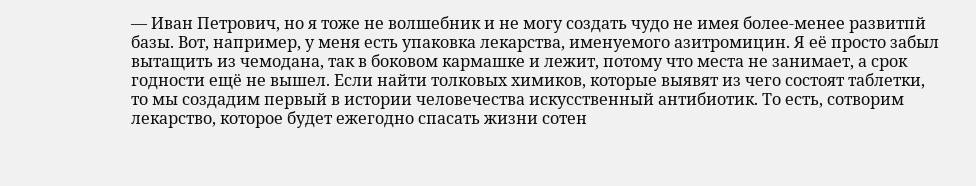— Иван Петрович, но я тоже не волшебник и не могу создать чудо не имея более-менее развитпй базы. Вот, например, у меня есть упаковка лекарства, именуемого азитромицин. Я её просто забыл вытащить из чемодана, так в боковом кармашке и лежит, потому что места не занимает, а срок годности ещё не вышел. Если найти толковых химиков, которые выявят из чего состоят таблетки, то мы создадим первый в истории человечества искусственный антибиотик. То есть, сотворим лекарство, которое будет ежегодно спасать жизни сотен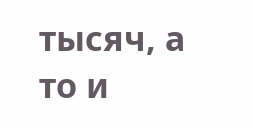тысяч, а то и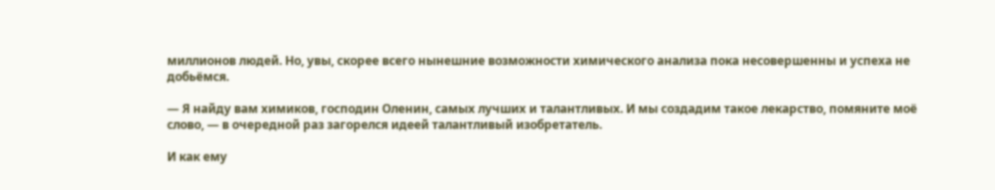миллионов людей. Но, увы, скорее всего нынешние возможности химического анализа пока несовершенны и успеха не добьёмся.

— Я найду вам химиков, господин Оленин, самых лучших и талантливых. И мы создадим такое лекарство, помяните моё слово, — в очередной раз загорелся идеей талантливый изобретатель.

И как ему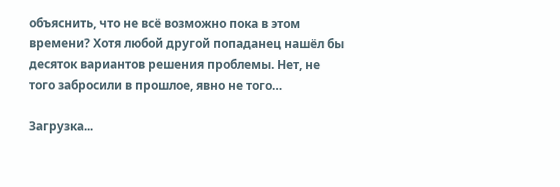объяснить, что не всё возможно пока в этом времени? Хотя любой другой попаданец нашёл бы десяток вариантов решения проблемы. Нет, не того забросили в прошлое, явно не того…

Загрузка...